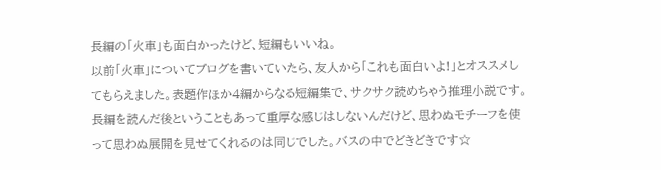長編の「火車」も面白かったけど、短編もいいね。
以前「火車」についてブログを書いていたら、友人から「これも面白いよ!」とオススメしてもらえました。表題作ほか4編からなる短編集で、サクサク読めちゃう推理小説です。
長編を読んだ後ということもあって重厚な感じはしないんだけど、思わぬモチーフを使って思わぬ展開を見せてくれるのは同じでした。バスの中でどきどきです☆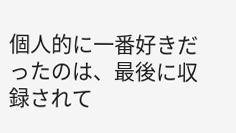個人的に一番好きだったのは、最後に収録されて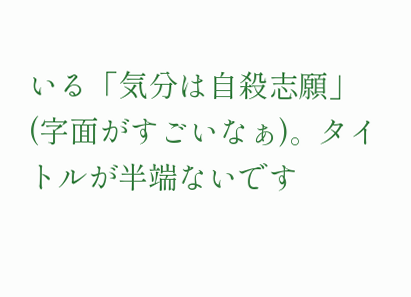いる「気分は自殺志願」(字面がすごいなぁ)。タイトルが半端ないです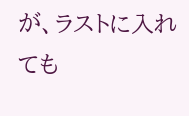が、ラストに入れても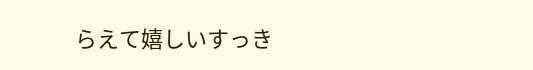らえて嬉しいすっき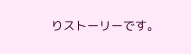りストーリーです。